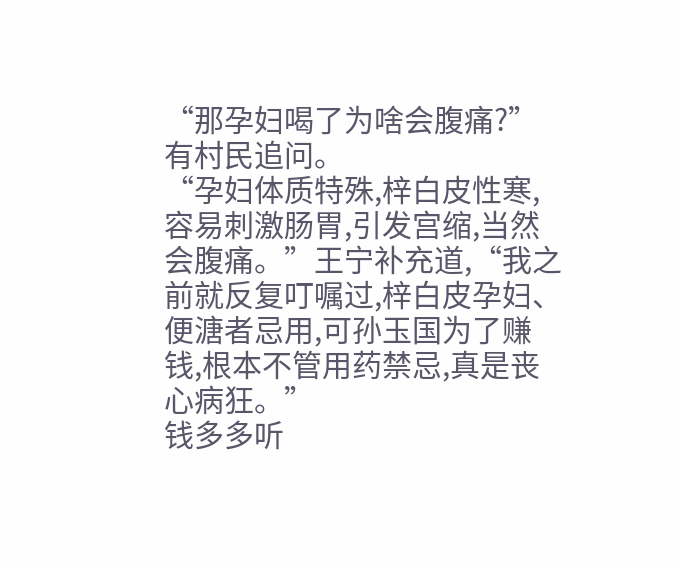“那孕妇喝了为啥会腹痛?”有村民追问。
“孕妇体质特殊,梓白皮性寒,容易刺激肠胃,引发宫缩,当然会腹痛。”王宁补充道,“我之前就反复叮嘱过,梓白皮孕妇、便溏者忌用,可孙玉国为了赚钱,根本不管用药禁忌,真是丧心病狂。”
钱多多听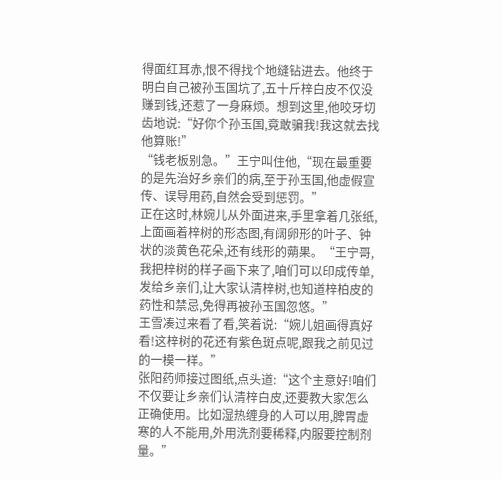得面红耳赤,恨不得找个地缝钻进去。他终于明白自己被孙玉国坑了,五十斤梓白皮不仅没赚到钱,还惹了一身麻烦。想到这里,他咬牙切齿地说:“好你个孙玉国,竟敢骗我!我这就去找他算账!”
“钱老板别急。”王宁叫住他,“现在最重要的是先治好乡亲们的病,至于孙玉国,他虚假宣传、误导用药,自然会受到惩罚。”
正在这时,林婉儿从外面进来,手里拿着几张纸,上面画着梓树的形态图,有阔卵形的叶子、钟状的淡黄色花朵,还有线形的蒴果。“王宁哥,我把梓树的样子画下来了,咱们可以印成传单,发给乡亲们,让大家认清梓树,也知道梓柏皮的药性和禁忌,免得再被孙玉国忽悠。”
王雪凑过来看了看,笑着说:“婉儿姐画得真好看!这梓树的花还有紫色斑点呢,跟我之前见过的一模一样。”
张阳药师接过图纸,点头道:“这个主意好!咱们不仅要让乡亲们认清梓白皮,还要教大家怎么正确使用。比如湿热缠身的人可以用,脾胃虚寒的人不能用,外用洗剂要稀释,内服要控制剂量。”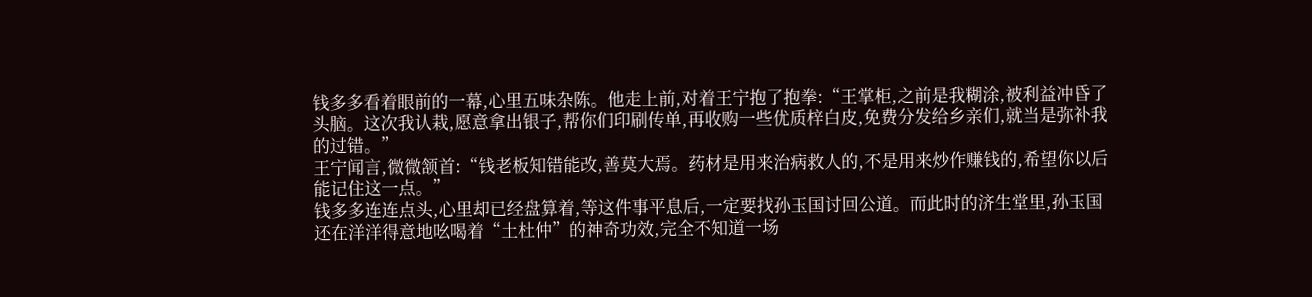钱多多看着眼前的一幕,心里五味杂陈。他走上前,对着王宁抱了抱拳:“王掌柜,之前是我糊涂,被利益冲昏了头脑。这次我认栽,愿意拿出银子,帮你们印刷传单,再收购一些优质梓白皮,免费分发给乡亲们,就当是弥补我的过错。”
王宁闻言,微微颔首:“钱老板知错能改,善莫大焉。药材是用来治病救人的,不是用来炒作赚钱的,希望你以后能记住这一点。”
钱多多连连点头,心里却已经盘算着,等这件事平息后,一定要找孙玉国讨回公道。而此时的济生堂里,孙玉国还在洋洋得意地吆喝着“土杜仲”的神奇功效,完全不知道一场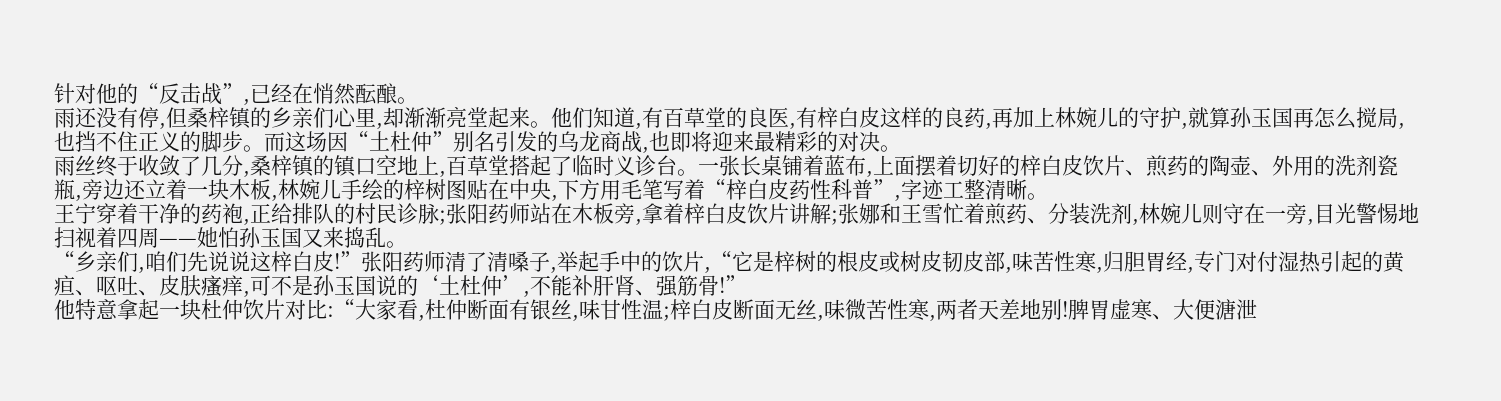针对他的“反击战”,已经在悄然酝酿。
雨还没有停,但桑梓镇的乡亲们心里,却渐渐亮堂起来。他们知道,有百草堂的良医,有梓白皮这样的良药,再加上林婉儿的守护,就算孙玉国再怎么搅局,也挡不住正义的脚步。而这场因“土杜仲”别名引发的乌龙商战,也即将迎来最精彩的对决。
雨丝终于收敛了几分,桑梓镇的镇口空地上,百草堂搭起了临时义诊台。一张长桌铺着蓝布,上面摆着切好的梓白皮饮片、煎药的陶壶、外用的洗剂瓷瓶,旁边还立着一块木板,林婉儿手绘的梓树图贴在中央,下方用毛笔写着“梓白皮药性科普”,字迹工整清晰。
王宁穿着干净的药袍,正给排队的村民诊脉;张阳药师站在木板旁,拿着梓白皮饮片讲解;张娜和王雪忙着煎药、分装洗剂,林婉儿则守在一旁,目光警惕地扫视着四周——她怕孙玉国又来捣乱。
“乡亲们,咱们先说说这梓白皮!”张阳药师清了清嗓子,举起手中的饮片,“它是梓树的根皮或树皮韧皮部,味苦性寒,归胆胃经,专门对付湿热引起的黄疸、呕吐、皮肤瘙痒,可不是孙玉国说的‘土杜仲’,不能补肝肾、强筋骨!”
他特意拿起一块杜仲饮片对比:“大家看,杜仲断面有银丝,味甘性温;梓白皮断面无丝,味微苦性寒,两者天差地别!脾胃虚寒、大便溏泄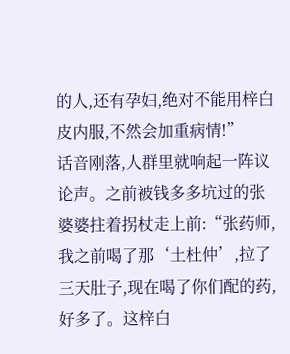的人,还有孕妇,绝对不能用梓白皮内服,不然会加重病情!”
话音刚落,人群里就响起一阵议论声。之前被钱多多坑过的张婆婆拄着拐杖走上前:“张药师,我之前喝了那‘土杜仲’,拉了三天肚子,现在喝了你们配的药,好多了。这梓白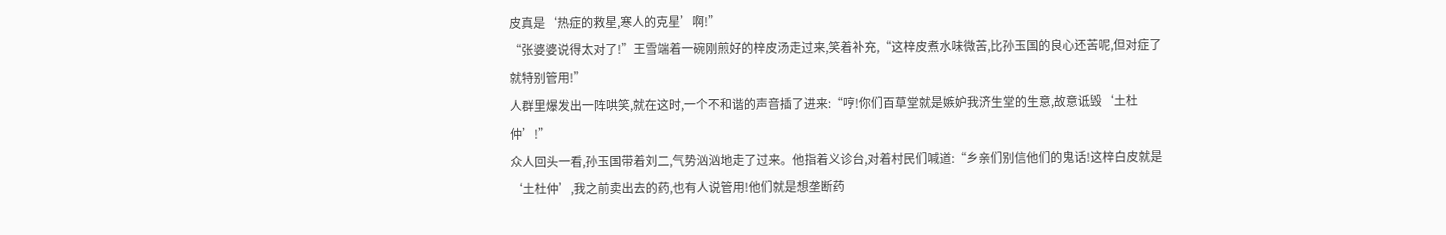皮真是‘热症的救星,寒人的克星’啊!”
“张婆婆说得太对了!”王雪端着一碗刚煎好的梓皮汤走过来,笑着补充,“这梓皮煮水味微苦,比孙玉国的良心还苦呢,但对症了就特别管用!”
人群里爆发出一阵哄笑,就在这时,一个不和谐的声音插了进来:“哼!你们百草堂就是嫉妒我济生堂的生意,故意诋毁‘土杜仲’!”
众人回头一看,孙玉国带着刘二,气势汹汹地走了过来。他指着义诊台,对着村民们喊道:“乡亲们别信他们的鬼话!这梓白皮就是‘土杜仲’,我之前卖出去的药,也有人说管用!他们就是想垄断药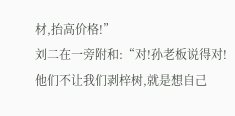材,抬高价格!”
刘二在一旁附和:“对!孙老板说得对!他们不让我们剥梓树,就是想自己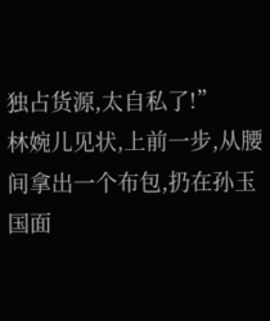独占货源,太自私了!”
林婉儿见状,上前一步,从腰间拿出一个布包,扔在孙玉国面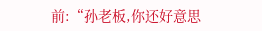前:“孙老板,你还好意思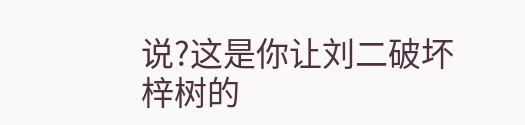说?这是你让刘二破坏梓树的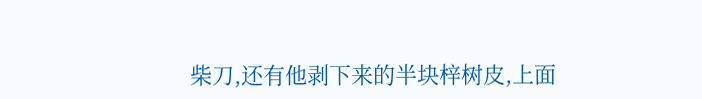柴刀,还有他剥下来的半块梓树皮,上面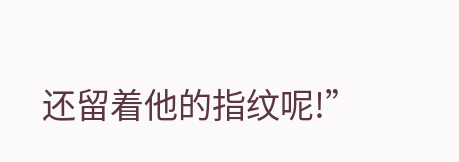还留着他的指纹呢!”